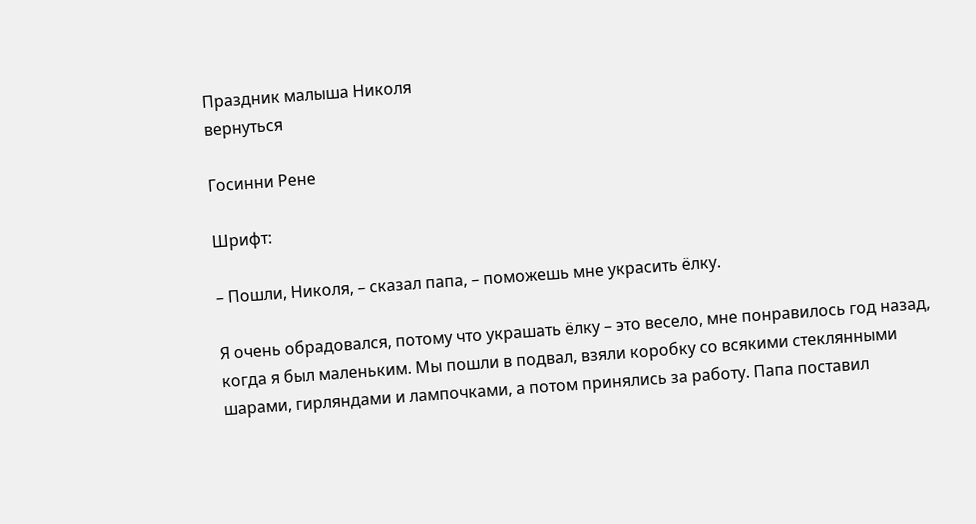Праздник малыша Николя
вернуться

Госинни Рене

Шрифт:

– Пошли, Николя, – сказал папа, – поможешь мне украсить ёлку.

Я очень обрадовался, потому что украшать ёлку – это весело, мне понравилось год назад, когда я был маленьким. Мы пошли в подвал, взяли коробку со всякими стеклянными шарами, гирляндами и лампочками, а потом принялись за работу. Папа поставил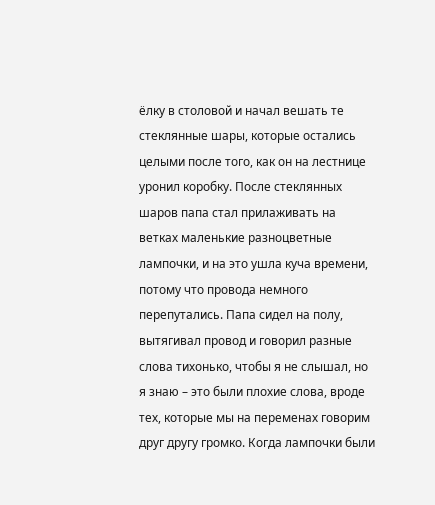ёлку в столовой и начал вешать те стеклянные шары, которые остались целыми после того, как он на лестнице уронил коробку. После стеклянных шаров папа стал прилаживать на ветках маленькие разноцветные лампочки, и на это ушла куча времени, потому что провода немного перепутались. Папа сидел на полу, вытягивал провод и говорил разные слова тихонько, чтобы я не слышал, но я знаю – это были плохие слова, вроде тех, которые мы на переменах говорим друг другу громко. Когда лампочки были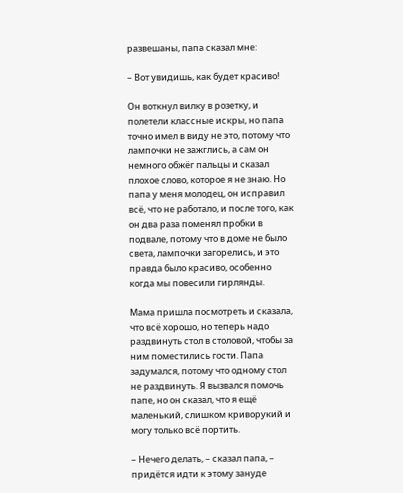развешаны, папа сказал мне:

– Вот увидишь, как будет красиво!

Он воткнул вилку в розетку, и полетели классные искры, но папа точно имел в виду не это, потому что лампочки не зажглись, а сам он немного обжёг пальцы и сказал плохое слово, которое я не знаю. Но папа у меня молодец, он исправил всё, что не работало, и после того, как он два раза поменял пробки в подвале, потому что в доме не было света, лампочки загорелись, и это правда было красиво, особенно когда мы повесили гирлянды.

Мама пришла посмотреть и сказала, что всё хорошо, но теперь надо раздвинуть стол в столовой, чтобы за ним поместились гости. Папа задумался, потому что одному стол не раздвинуть. Я вызвался помочь папе, но он сказал, что я ещё маленький, слишком криворукий и могу только всё портить.

– Нечего делать, – сказал папа, – придётся идти к этому зануде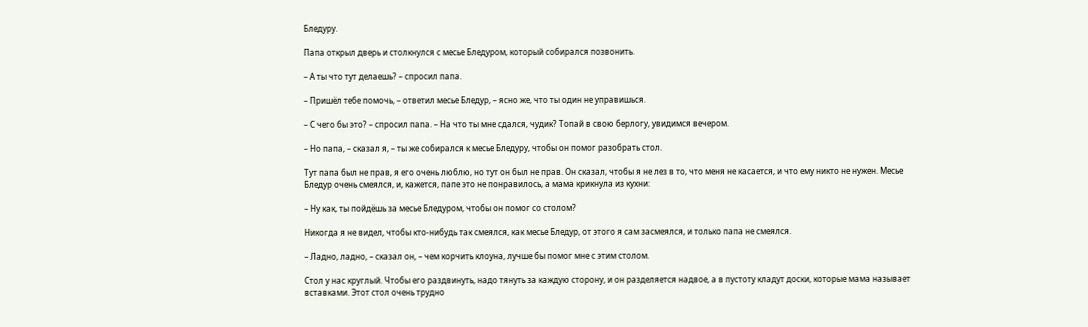Бледуру.

Папа открыл дверь и столкнулся с месье Бледуром, который собирался позвонить.

– А ты что тут делаешь? – спросил папа.

– Пришёл тебе помочь, – ответил месье Бледур, – ясно же, что ты один не управишься.

– С чего бы это? – спросил папа. – На что ты мне сдался, чудик? Топай в свою берлогу, увидимся вечером.

– Но папа, – сказал я, – ты же собирался к месье Бледуру, чтобы он помог разобрать стол.

Тут папа был не прав, я его очень люблю, но тут он был не прав. Он сказал, чтобы я не лез в то, что меня не касается, и что ему никто не нужен. Месье Бледур очень смеялся, и, кажется, папе это не понравилось, а мама крикнула из кухни:

– Ну как, ты пойдёшь за месье Бледуром, чтобы он помог со столом?

Никогда я не видел, чтобы кто-нибудь так смеялся, как месье Бледур, от этого я сам засмеялся, и только папа не смеялся.

– Ладно, ладно, – сказал он, – чем корчить клоуна, лучше бы помог мне с этим столом.

Стол у нас круглый. Чтобы его раздвинуть, надо тянуть за каждую сторону, и он разделяется надвое, а в пустоту кладут доски, которые мама называет вставками. Этот стол очень трудно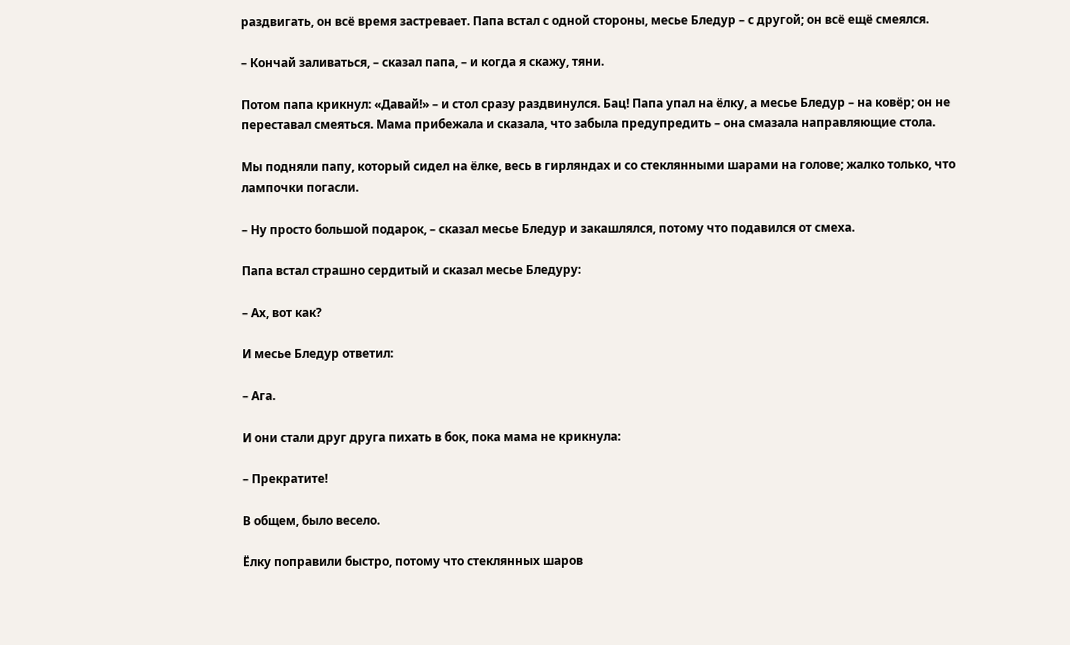раздвигать, он всё время застревает. Папа встал с одной стороны, месье Бледур – с другой; он всё ещё смеялся.

– Кончай заливаться, – сказал папа, – и когда я скажу, тяни.

Потом папа крикнул: «Давай!» – и стол сразу раздвинулся. Бац! Папа упал на ёлку, а месье Бледур – на ковёр; он не переставал смеяться. Мама прибежала и сказала, что забыла предупредить – она смазала направляющие стола.

Мы подняли папу, который сидел на ёлке, весь в гирляндах и со стеклянными шарами на голове; жалко только, что лампочки погасли.

– Ну просто большой подарок, – сказал месье Бледур и закашлялся, потому что подавился от смеха.

Папа встал страшно сердитый и сказал месье Бледуру:

– Ах, вот как?

И месье Бледур ответил:

– Ага.

И они стали друг друга пихать в бок, пока мама не крикнула:

– Прекратите!

В общем, было весело.

Ёлку поправили быстро, потому что стеклянных шаров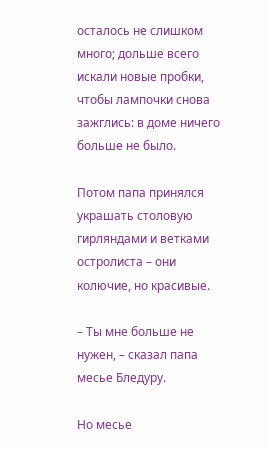осталось не слишком много; дольше всего искали новые пробки, чтобы лампочки снова зажглись: в доме ничего больше не было.

Потом папа принялся украшать столовую гирляндами и ветками остролиста – они колючие, но красивые.

– Ты мне больше не нужен, – сказал папа месье Бледуру.

Но месье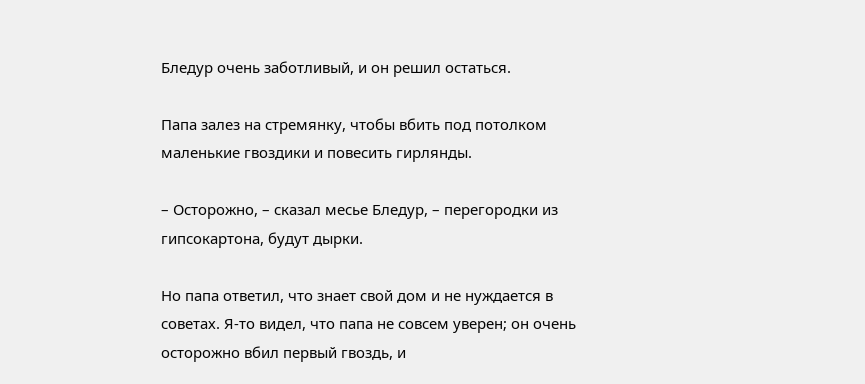Бледур очень заботливый, и он решил остаться.

Папа залез на стремянку, чтобы вбить под потолком маленькие гвоздики и повесить гирлянды.

– Осторожно, – сказал месье Бледур, – перегородки из гипсокартона, будут дырки.

Но папа ответил, что знает свой дом и не нуждается в советах. Я-то видел, что папа не совсем уверен; он очень осторожно вбил первый гвоздь, и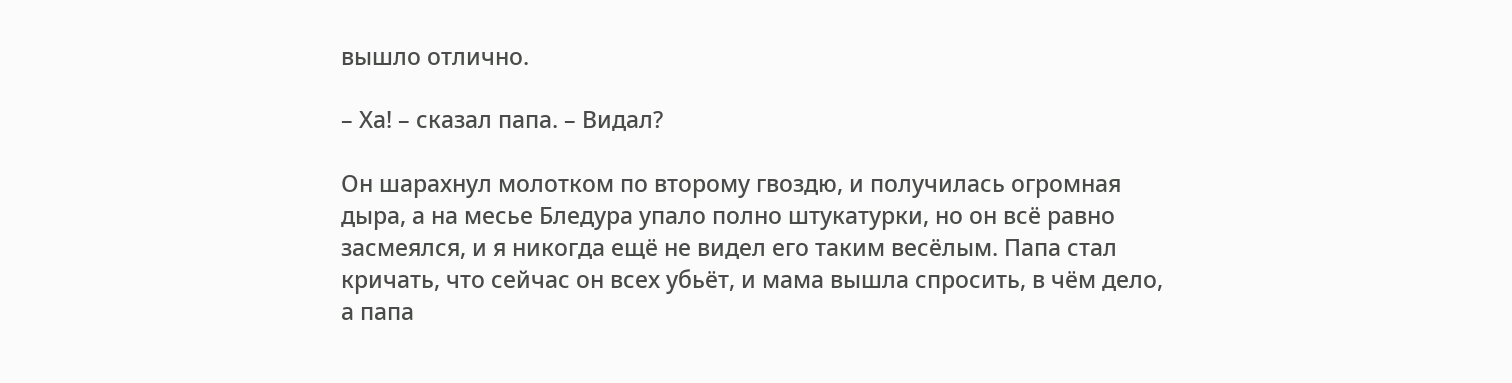вышло отлично.

– Ха! – сказал папа. – Видал?

Он шарахнул молотком по второму гвоздю, и получилась огромная дыра, а на месье Бледура упало полно штукатурки, но он всё равно засмеялся, и я никогда ещё не видел его таким весёлым. Папа стал кричать, что сейчас он всех убьёт, и мама вышла спросить, в чём дело, а папа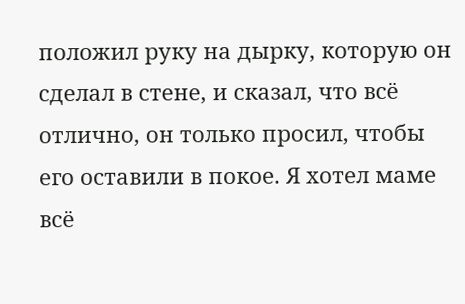положил руку на дырку, которую он сделал в стене, и сказал, что всё отлично, он только просил, чтобы его оставили в покое. Я хотел маме всё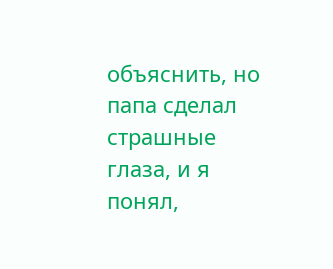объяснить, но папа сделал страшные глаза, и я понял,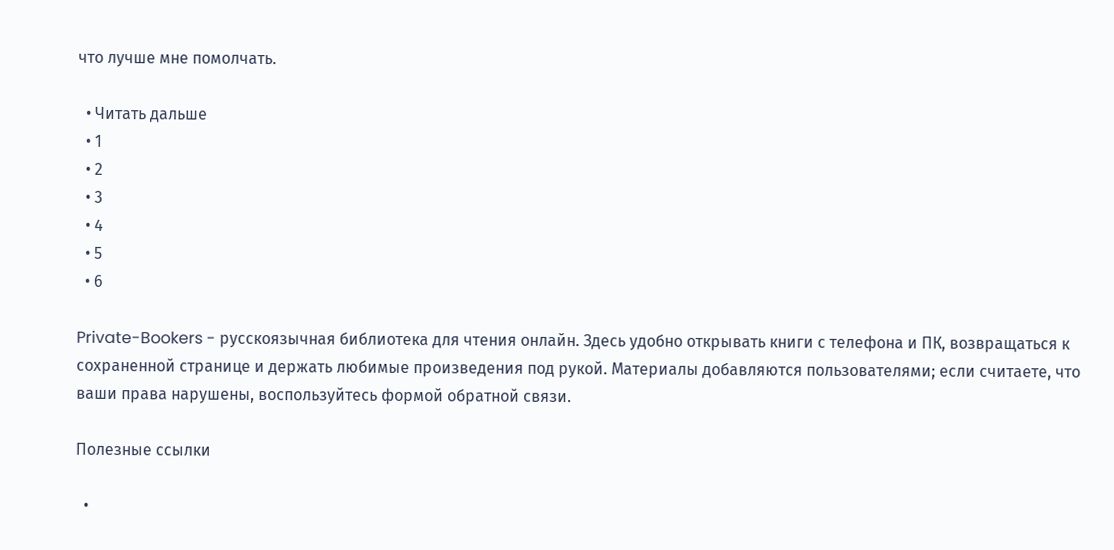что лучше мне помолчать.

  • Читать дальше
  • 1
  • 2
  • 3
  • 4
  • 5
  • 6

Private-Bookers - русскоязычная библиотека для чтения онлайн. Здесь удобно открывать книги с телефона и ПК, возвращаться к сохраненной странице и держать любимые произведения под рукой. Материалы добавляются пользователями; если считаете, что ваши права нарушены, воспользуйтесь формой обратной связи.

Полезные ссылки

  •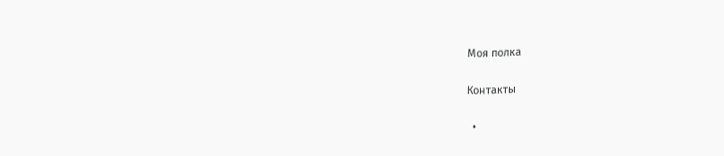Моя полка

Контакты

  •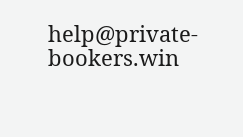help@private-bookers.win